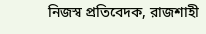নিজস্ব প্রতিবেদক, রাজশাহী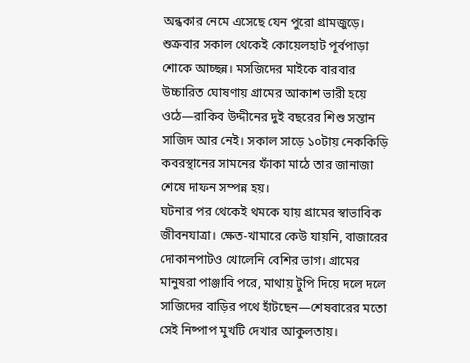অন্ধকার নেমে এসেছে যেন পুরো গ্রামজুড়ে। শুক্রবার সকাল থেকেই কোয়েলহাট পূর্বপাড়া শোকে আচ্ছন্ন। মসজিদের মাইকে বারবার উচ্চারিত ঘোষণায় গ্রামের আকাশ ভারী হয়ে ওঠে—রাকিব উদ্দীনের দুই বছরের শিশু সন্তান সাজিদ আর নেই। সকাল সাড়ে ১০টায় নেককিড়ি কবরস্থানের সামনের ফাঁকা মাঠে তার জানাজা শেষে দাফন সম্পন্ন হয়।
ঘটনার পর থেকেই থমকে যায় গ্রামের স্বাভাবিক জীবনযাত্রা। ক্ষেত-খামারে কেউ যায়নি, বাজারের দোকানপাটও খোলেনি বেশির ভাগ। গ্রামের মানুষরা পাঞ্জাবি পরে, মাথায় টুপি দিয়ে দলে দলে সাজিদের বাড়ির পথে হাঁটছেন—শেষবারের মতো সেই নিষ্পাপ মুখটি দেখার আকুলতায়।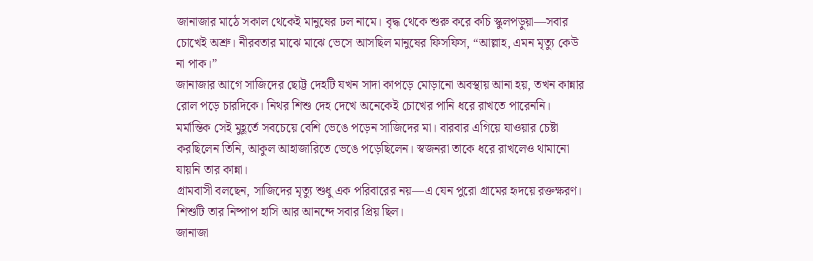জানাজার মাঠে সকাল থেকেই মানুষের ঢল নামে। বৃদ্ধ থেকে শুরু করে কচি স্কুলপড়ুয়া—সবার চোখেই অশ্রু। নীরবতার মাঝে মাঝে ভেসে আসছিল মানুষের ফিসফিস, “আল্লাহ, এমন মৃত্যু কেউ না পাক।”
জানাজার আগে সাজিদের ছোট্ট দেহটি যখন সাদা কাপড়ে মোড়ানো অবস্থায় আনা হয়, তখন কান্নার রোল পড়ে চারদিকে। নিথর শিশু দেহ দেখে অনেকেই চোখের পানি ধরে রাখতে পারেননি। মর্মান্তিক সেই মুহূর্তে সবচেয়ে বেশি ভেঙে পড়েন সাজিদের মা। বারবার এগিয়ে যাওয়ার চেষ্টা করছিলেন তিনি, আকুল আহাজারিতে ভেঙে পড়েছিলেন। স্বজনরা তাকে ধরে রাখলেও থামানো যায়নি তার কান্না।
গ্রামবাসী বলছেন, সাজিদের মৃত্যু শুধু এক পরিবারের নয়—এ যেন পুরো গ্রামের হৃদয়ে রক্তক্ষরণ। শিশুটি তার নিষ্পাপ হাসি আর আনন্দে সবার প্রিয় ছিল।
জানাজা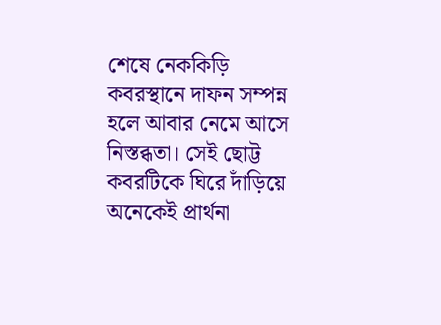শেষে নেককিড়ি কবরস্থানে দাফন সম্পন্ন হলে আবার নেমে আসে নিস্তব্ধতা। সেই ছোট্ট কবরটিকে ঘিরে দাঁড়িয়ে অনেকেই প্রার্থনা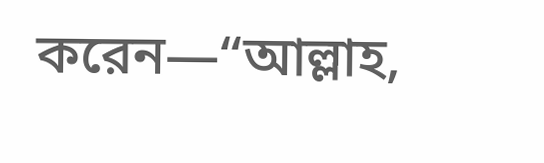করেন—“আল্লাহ,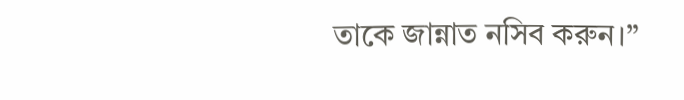তাকে জান্নাত নসিব করুন।”